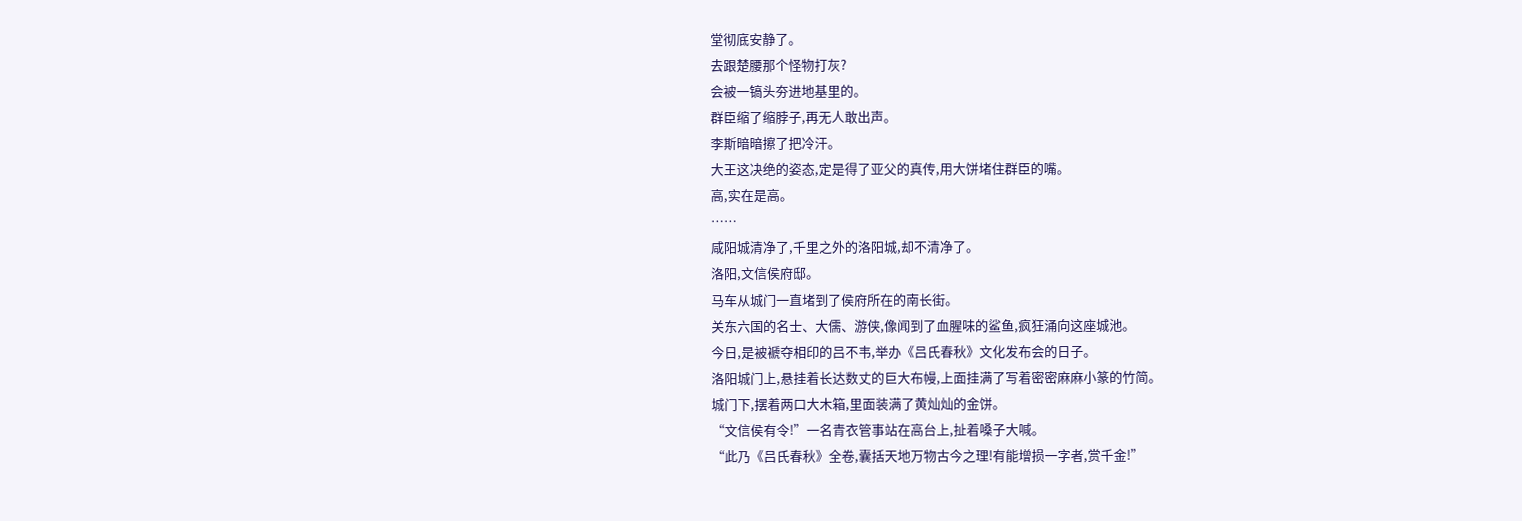堂彻底安静了。
去跟楚腰那个怪物打灰?
会被一镐头夯进地基里的。
群臣缩了缩脖子,再无人敢出声。
李斯暗暗擦了把冷汗。
大王这决绝的姿态,定是得了亚父的真传,用大饼堵住群臣的嘴。
高,实在是高。
……
咸阳城清净了,千里之外的洛阳城,却不清净了。
洛阳,文信侯府邸。
马车从城门一直堵到了侯府所在的南长街。
关东六国的名士、大儒、游侠,像闻到了血腥味的鲨鱼,疯狂涌向这座城池。
今日,是被褫夺相印的吕不韦,举办《吕氏春秋》文化发布会的日子。
洛阳城门上,悬挂着长达数丈的巨大布幔,上面挂满了写着密密麻麻小篆的竹简。
城门下,摆着两口大木箱,里面装满了黄灿灿的金饼。
“文信侯有令!”一名青衣管事站在高台上,扯着嗓子大喊。
“此乃《吕氏春秋》全卷,囊括天地万物古今之理!有能增损一字者,赏千金!”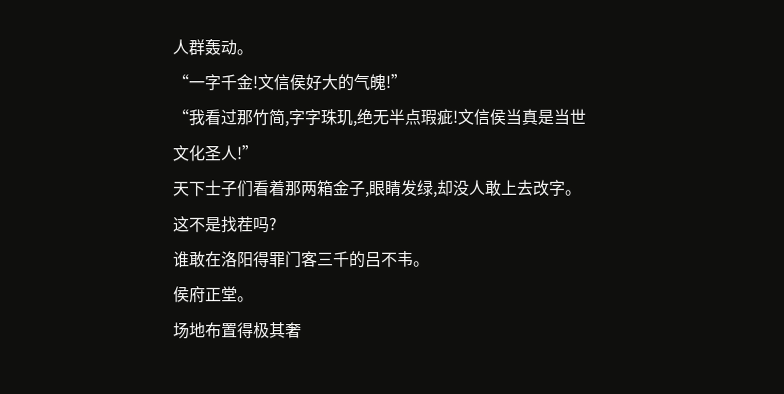人群轰动。
“一字千金!文信侯好大的气魄!”
“我看过那竹简,字字珠玑,绝无半点瑕疵!文信侯当真是当世文化圣人!”
天下士子们看着那两箱金子,眼睛发绿,却没人敢上去改字。
这不是找茬吗?
谁敢在洛阳得罪门客三千的吕不韦。
侯府正堂。
场地布置得极其奢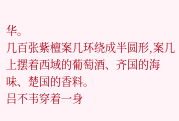华。
几百张紫檀案几环绕成半圆形,案几上摆着西域的葡萄酒、齐国的海味、楚国的香料。
吕不韦穿着一身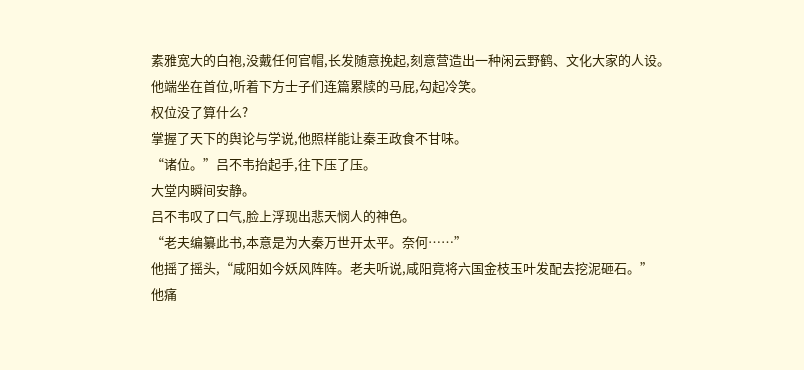素雅宽大的白袍,没戴任何官帽,长发随意挽起,刻意营造出一种闲云野鹤、文化大家的人设。
他端坐在首位,听着下方士子们连篇累牍的马屁,勾起冷笑。
权位没了算什么?
掌握了天下的舆论与学说,他照样能让秦王政食不甘味。
“诸位。”吕不韦抬起手,往下压了压。
大堂内瞬间安静。
吕不韦叹了口气,脸上浮现出悲天悯人的神色。
“老夫编纂此书,本意是为大秦万世开太平。奈何……”
他摇了摇头,“咸阳如今妖风阵阵。老夫听说,咸阳竟将六国金枝玉叶发配去挖泥砸石。”
他痛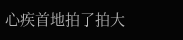心疾首地拍了拍大